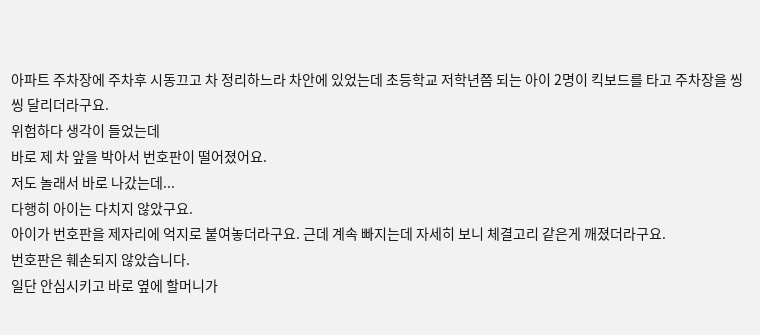아파트 주차장에 주차후 시동끄고 차 정리하느라 차안에 있었는데 초등학교 저학년쯤 되는 아이 2명이 킥보드를 타고 주차장을 씽씽 달리더라구요.
위험하다 생각이 들었는데
바로 제 차 앞을 박아서 번호판이 떨어졌어요.
저도 놀래서 바로 나갔는데...
다행히 아이는 다치지 않았구요.
아이가 번호판을 제자리에 억지로 붙여놓더라구요. 근데 계속 빠지는데 자세히 보니 체결고리 같은게 깨졌더라구요.
번호판은 훼손되지 않았습니다.
일단 안심시키고 바로 옆에 할머니가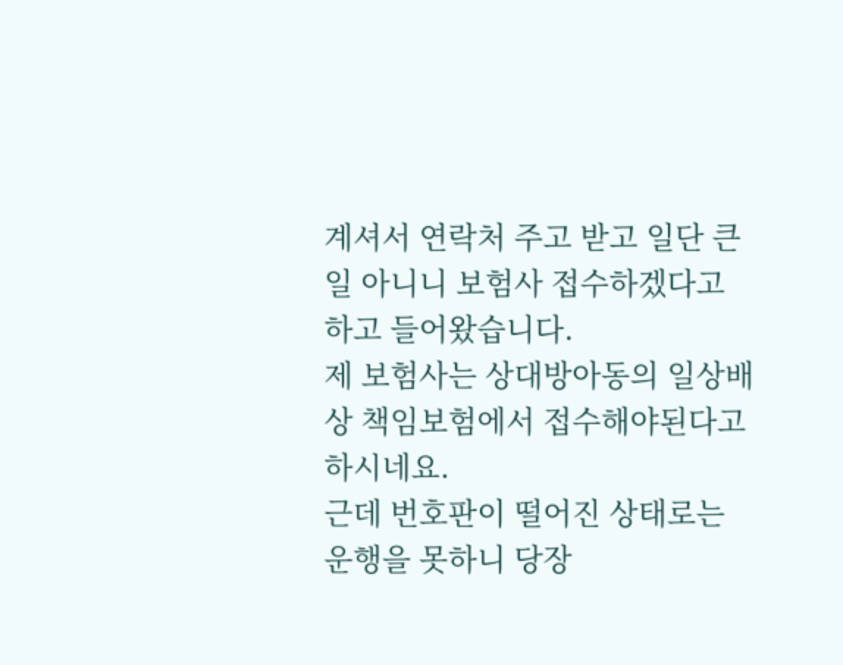계셔서 연락처 주고 받고 일단 큰일 아니니 보험사 접수하겠다고 하고 들어왔습니다.
제 보험사는 상대방아동의 일상배상 책임보험에서 접수해야된다고 하시네요.
근데 번호판이 떨어진 상태로는 운행을 못하니 당장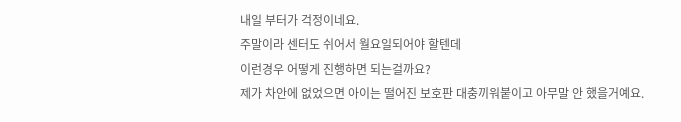내일 부터가 걱정이네요.
주말이라 센터도 쉬어서 월요일되어야 할텐데
이런경우 어떻게 진행하면 되는걸까요?
제가 차안에 없었으면 아이는 떨어진 보호판 대충끼워붙이고 아무말 안 했을거예요.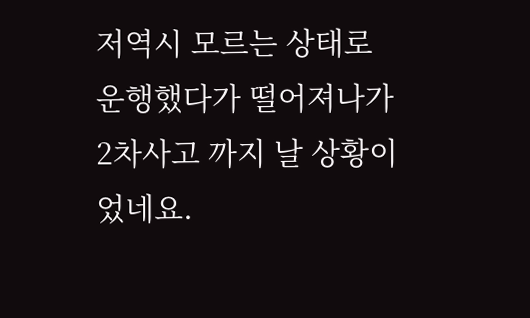저역시 모르는 상태로 운행했다가 떨어져나가 2차사고 까지 날 상황이었네요.